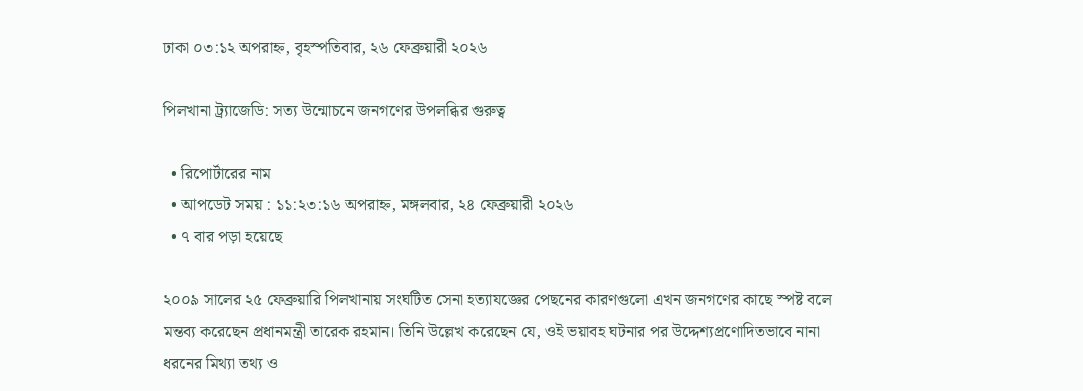ঢাকা ০৩:১২ অপরাহ্ন, বৃহস্পতিবার, ২৬ ফেব্রুয়ারী ২০২৬

পিলখানা ট্র্যাজেডি: সত্য উন্মোচনে জনগণের উপলব্ধির গুরুত্ব

  • রিপোর্টারের নাম
  • আপডেট সময় : ১১:২৩:১৬ অপরাহ্ন, মঙ্গলবার, ২৪ ফেব্রুয়ারী ২০২৬
  • ৭ বার পড়া হয়েছে

২০০৯ সালের ২৫ ফেব্রুয়ারি পিলখানায় সংঘটিত সেনা হত্যাযজ্ঞের পেছনের কারণগুলো এখন জনগণের কাছে স্পষ্ট বলে মন্তব্য করেছেন প্রধানমন্ত্রী তারেক রহমান। তিনি উল্লেখ করেছেন যে, ওই ভয়াবহ ঘটনার পর উদ্দেশ্যপ্রণোদিতভাবে নানা ধরনের মিথ্যা তথ্য ও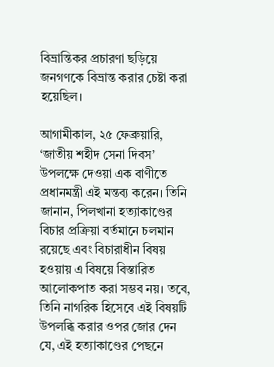বিভ্রান্তিকর প্রচারণা ছড়িয়ে জনগণকে বিভ্রান্ত করার চেষ্টা করা হয়েছিল।

আগামীকাল, ২৫ ফেব্রুয়ারি, ‘জাতীয় শহীদ সেনা দিবস’ উপলক্ষে দেওয়া এক বাণীতে প্রধানমন্ত্রী এই মন্তব্য করেন। তিনি জানান, পিলখানা হত্যাকাণ্ডের বিচার প্রক্রিয়া বর্তমানে চলমান রয়েছে এবং বিচারাধীন বিষয় হওয়ায় এ বিষয়ে বিস্তারিত আলোকপাত করা সম্ভব নয়। তবে, তিনি নাগরিক হিসেবে এই বিষয়টি উপলব্ধি করার ওপর জোর দেন যে, এই হত্যাকাণ্ডের পেছনে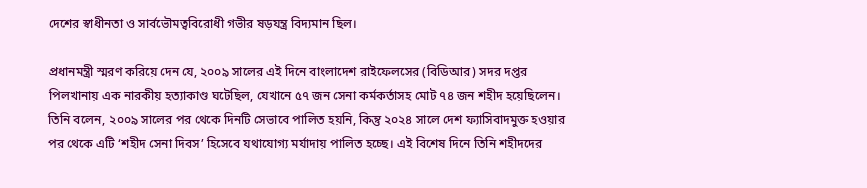দেশের স্বাধীনতা ও সার্বভৌমত্ববিরোধী গভীর ষড়যন্ত্র বিদ্যমান ছিল।

প্রধানমন্ত্রী স্মরণ করিয়ে দেন যে, ২০০৯ সালের এই দিনে বাংলাদেশ রাইফেলসের (বিডিআর) সদর দপ্তর পিলখানায় এক নারকীয় হত্যাকাণ্ড ঘটেছিল, যেখানে ৫৭ জন সেনা কর্মকর্তাসহ মোট ৭৪ জন শহীদ হয়েছিলেন। তিনি বলেন, ২০০৯ সালের পর থেকে দিনটি সেভাবে পালিত হয়নি, কিন্তু ২০২৪ সালে দেশ ফ্যাসিবাদমুক্ত হওয়ার পর থেকে এটি ‘শহীদ সেনা দিবস’ হিসেবে যথাযোগ্য মর্যাদায় পালিত হচ্ছে। এই বিশেষ দিনে তিনি শহীদদের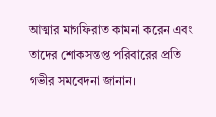আত্মার মাগফিরাত কামনা করেন এবং তাদের শোকসন্তপ্ত পরিবারের প্রতি গভীর সমবেদনা জানান।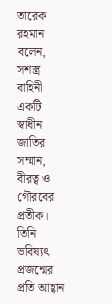তারেক রহমান বলেন, সশস্ত্র বাহিনী একটি স্বাধীন জাতির সম্মান, বীরত্ব ও গৌরবের প্রতীক। তিনি ভবিষ্যৎ প্রজন্মের প্রতি আহ্বান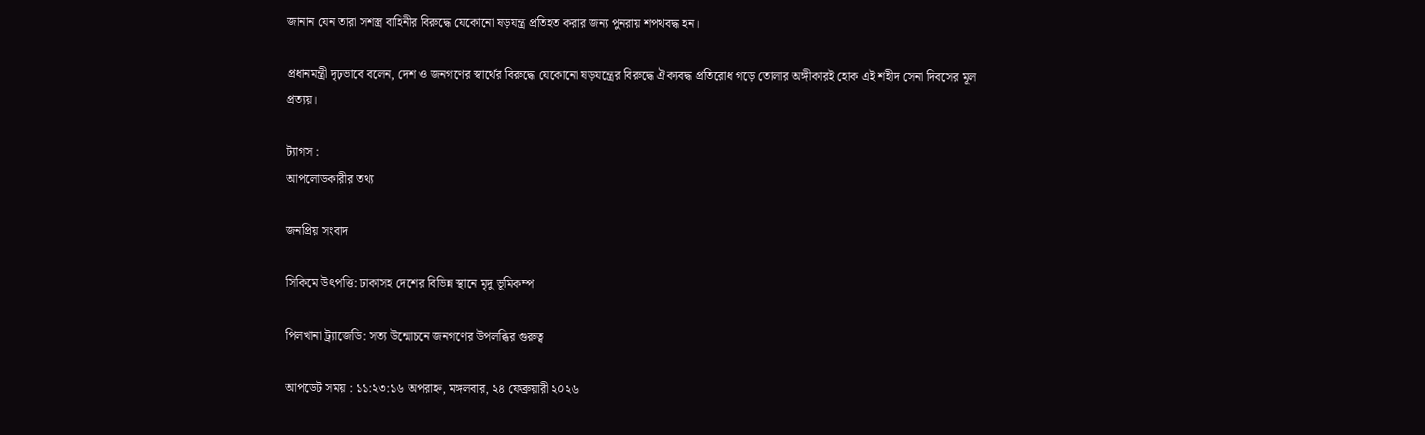জানান যেন তারা সশস্ত্র বাহিনীর বিরুদ্ধে যেকোনো ষড়যন্ত্র প্রতিহত করার জন্য পুনরায় শপথবদ্ধ হন।

প্রধানমন্ত্রী দৃঢ়ভাবে বলেন, দেশ ও জনগণের স্বার্থের বিরুদ্ধে যেকোনো ষড়যন্ত্রের বিরুদ্ধে ঐক্যবদ্ধ প্রতিরোধ গড়ে তোলার অঙ্গীকারই হোক এই শহীদ সেনা দিবসের মূল প্রত্যয়।

ট্যাগস :
আপলোডকারীর তথ্য

জনপ্রিয় সংবাদ

সিকিমে উৎপত্তি: ঢাকাসহ দেশের বিভিন্ন স্থানে মৃদু ভূমিকম্প

পিলখানা ট্র্যাজেডি: সত্য উন্মোচনে জনগণের উপলব্ধির গুরুত্ব

আপডেট সময় : ১১:২৩:১৬ অপরাহ্ন, মঙ্গলবার, ২৪ ফেব্রুয়ারী ২০২৬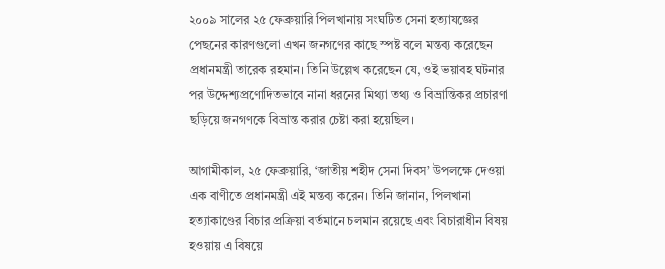২০০৯ সালের ২৫ ফেব্রুয়ারি পিলখানায় সংঘটিত সেনা হত্যাযজ্ঞের পেছনের কারণগুলো এখন জনগণের কাছে স্পষ্ট বলে মন্তব্য করেছেন প্রধানমন্ত্রী তারেক রহমান। তিনি উল্লেখ করেছেন যে, ওই ভয়াবহ ঘটনার পর উদ্দেশ্যপ্রণোদিতভাবে নানা ধরনের মিথ্যা তথ্য ও বিভ্রান্তিকর প্রচারণা ছড়িয়ে জনগণকে বিভ্রান্ত করার চেষ্টা করা হয়েছিল।

আগামীকাল, ২৫ ফেব্রুয়ারি, ‘জাতীয় শহীদ সেনা দিবস’ উপলক্ষে দেওয়া এক বাণীতে প্রধানমন্ত্রী এই মন্তব্য করেন। তিনি জানান, পিলখানা হত্যাকাণ্ডের বিচার প্রক্রিয়া বর্তমানে চলমান রয়েছে এবং বিচারাধীন বিষয় হওয়ায় এ বিষয়ে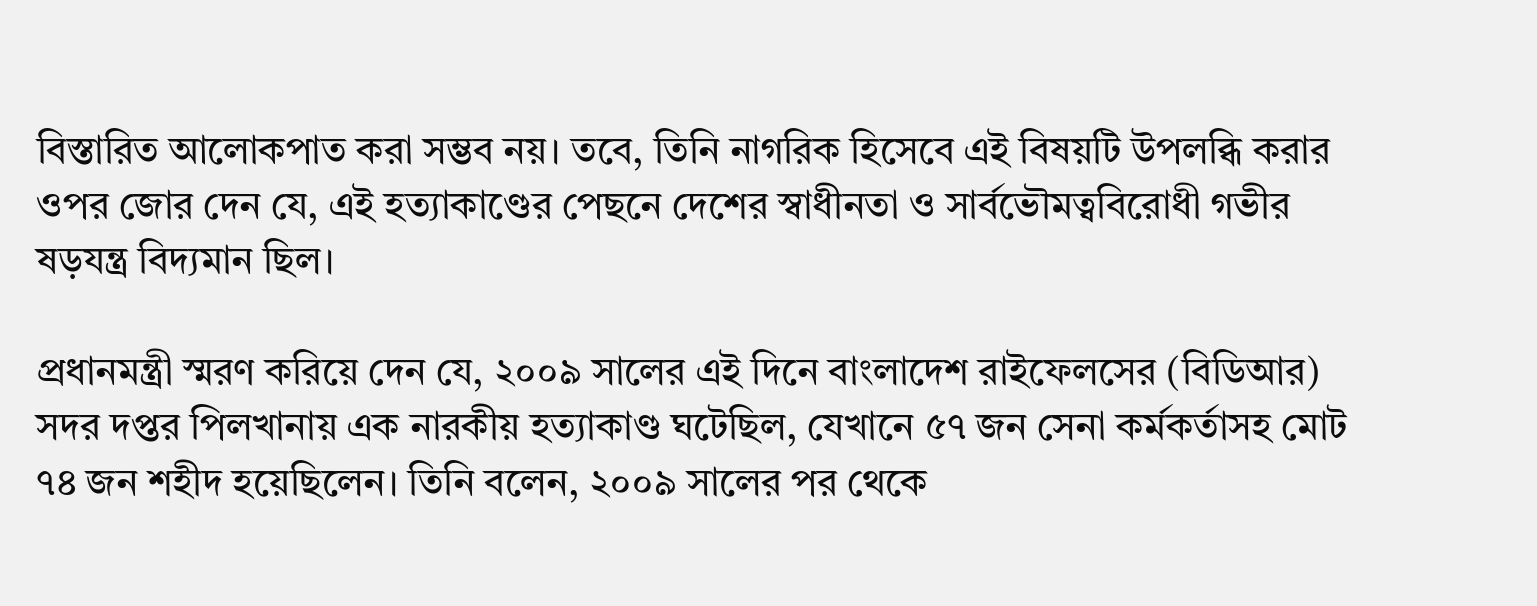বিস্তারিত আলোকপাত করা সম্ভব নয়। তবে, তিনি নাগরিক হিসেবে এই বিষয়টি উপলব্ধি করার ওপর জোর দেন যে, এই হত্যাকাণ্ডের পেছনে দেশের স্বাধীনতা ও সার্বভৌমত্ববিরোধী গভীর ষড়যন্ত্র বিদ্যমান ছিল।

প্রধানমন্ত্রী স্মরণ করিয়ে দেন যে, ২০০৯ সালের এই দিনে বাংলাদেশ রাইফেলসের (বিডিআর) সদর দপ্তর পিলখানায় এক নারকীয় হত্যাকাণ্ড ঘটেছিল, যেখানে ৫৭ জন সেনা কর্মকর্তাসহ মোট ৭৪ জন শহীদ হয়েছিলেন। তিনি বলেন, ২০০৯ সালের পর থেকে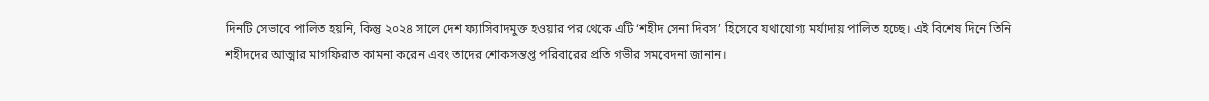দিনটি সেভাবে পালিত হয়নি, কিন্তু ২০২৪ সালে দেশ ফ্যাসিবাদমুক্ত হওয়ার পর থেকে এটি ‘শহীদ সেনা দিবস’ হিসেবে যথাযোগ্য মর্যাদায় পালিত হচ্ছে। এই বিশেষ দিনে তিনি শহীদদের আত্মার মাগফিরাত কামনা করেন এবং তাদের শোকসন্তপ্ত পরিবারের প্রতি গভীর সমবেদনা জানান।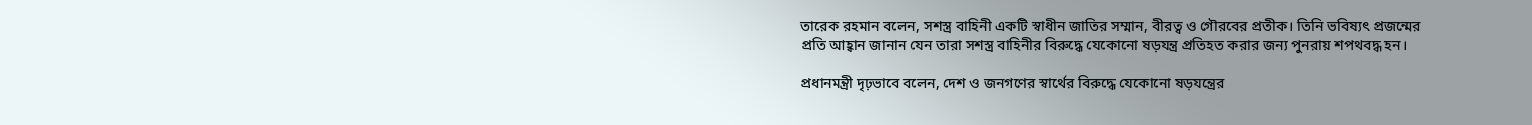তারেক রহমান বলেন, সশস্ত্র বাহিনী একটি স্বাধীন জাতির সম্মান, বীরত্ব ও গৌরবের প্রতীক। তিনি ভবিষ্যৎ প্রজন্মের প্রতি আহ্বান জানান যেন তারা সশস্ত্র বাহিনীর বিরুদ্ধে যেকোনো ষড়যন্ত্র প্রতিহত করার জন্য পুনরায় শপথবদ্ধ হন।

প্রধানমন্ত্রী দৃঢ়ভাবে বলেন, দেশ ও জনগণের স্বার্থের বিরুদ্ধে যেকোনো ষড়যন্ত্রের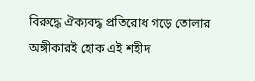বিরুদ্ধে ঐক্যবদ্ধ প্রতিরোধ গড়ে তোলার অঙ্গীকারই হোক এই শহীদ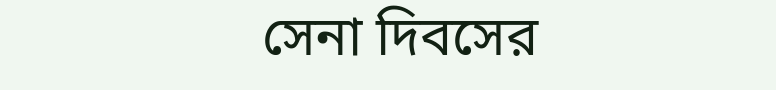সেনা দিবসের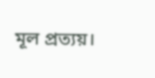মূল প্রত্যয়।